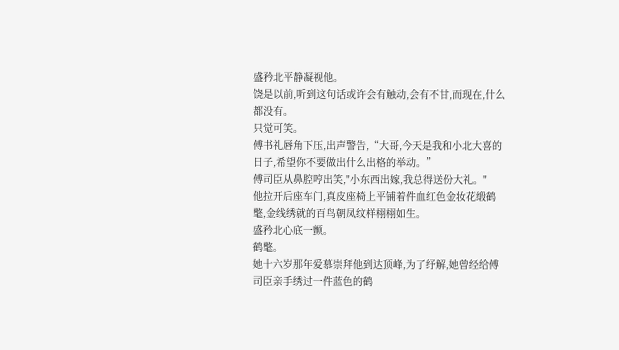盛矜北平静凝视他。
饶是以前,听到这句话或许会有触动,会有不甘,而现在,什么都没有。
只觉可笑。
傅书礼唇角下压,出声警告,“大哥,今天是我和小北大喜的日子,希望你不要做出什么出格的举动。”
傅司臣从鼻腔哼出笑,"小东西出嫁,我总得送份大礼。"
他拉开后座车门,真皮座椅上平铺着件血红色金妆花缎鹤氅,金线绣就的百鸟朝凤纹样栩栩如生。
盛矜北心底一颤。
鹤氅。
她十六岁那年爱慕崇拜他到达顶峰,为了纾解,她曾经给傅司臣亲手绣过一件蓝色的鹤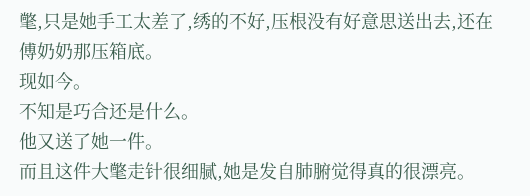氅,只是她手工太差了,绣的不好,压根没有好意思送出去,还在傅奶奶那压箱底。
现如今。
不知是巧合还是什么。
他又送了她一件。
而且这件大氅走针很细腻,她是发自肺腑觉得真的很漂亮。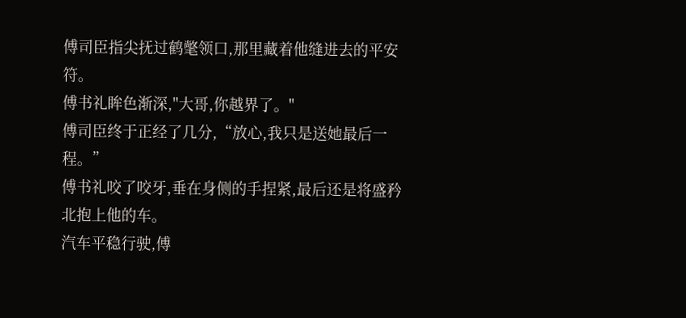傅司臣指尖抚过鹤氅领口,那里藏着他缝进去的平安符。
傅书礼眸色渐深,"大哥,你越界了。"
傅司臣终于正经了几分,“放心,我只是送她最后一程。”
傅书礼咬了咬牙,垂在身侧的手捏紧,最后还是将盛矜北抱上他的车。
汽车平稳行驶,傅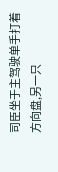司臣坐于主驾驶单手打着方向盘,另一只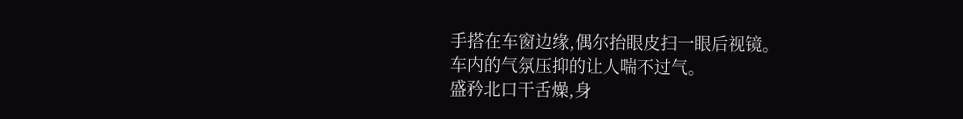手搭在车窗边缘,偶尔抬眼皮扫一眼后视镜。
车内的气氛压抑的让人喘不过气。
盛矜北口干舌燥,身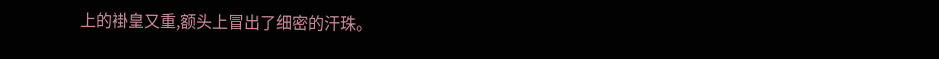上的褂皇又重,额头上冒出了细密的汗珠。